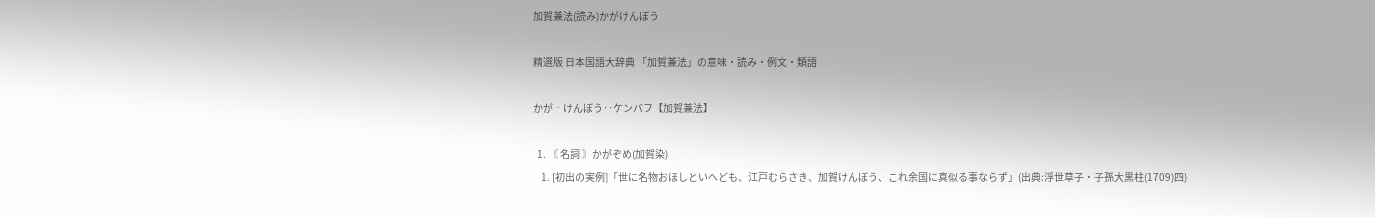加賀兼法(読み)かがけんぼう

精選版 日本国語大辞典 「加賀兼法」の意味・読み・例文・類語

かが‐けんぼう‥ケンバフ【加賀兼法】

  1. 〘 名詞 〙かがぞめ(加賀染)
    1. [初出の実例]「世に名物おほしといへども、江戸むらさき、加賀けんぼう、これ余国に真似る事ならず」(出典:浮世草子・子孫大黒柱(1709)四)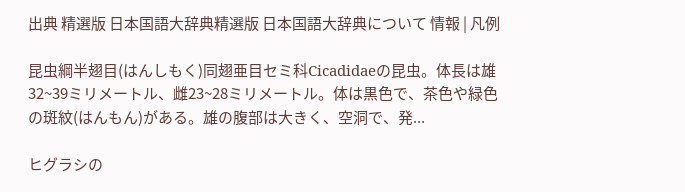出典 精選版 日本国語大辞典精選版 日本国語大辞典について 情報 | 凡例

昆虫綱半翅目(はんしもく)同翅亜目セミ科Cicadidaeの昆虫。体長は雄32~39ミリメートル、雌23~28ミリメートル。体は黒色で、茶色や緑色の斑紋(はんもん)がある。雄の腹部は大きく、空洞で、発...

ヒグラシの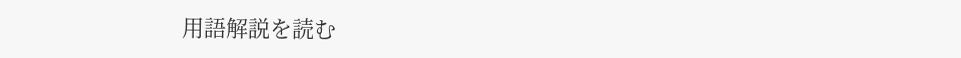用語解説を読む